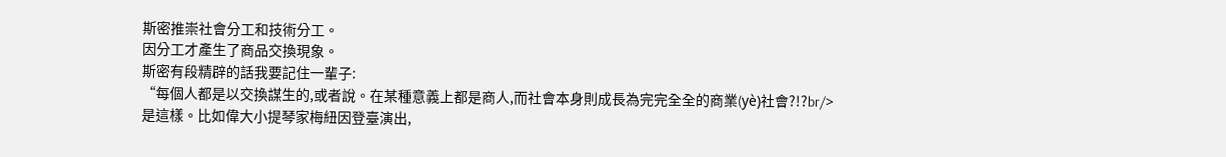斯密推崇社會分工和技術分工。
因分工才產生了商品交換現象。
斯密有段精辟的話我要記住一輩子:
“每個人都是以交換謀生的,或者說。在某種意義上都是商人,而社會本身則成長為完完全全的商業(yè)社會?!?br/>
是這樣。比如偉大小提琴家梅紐因登臺演出,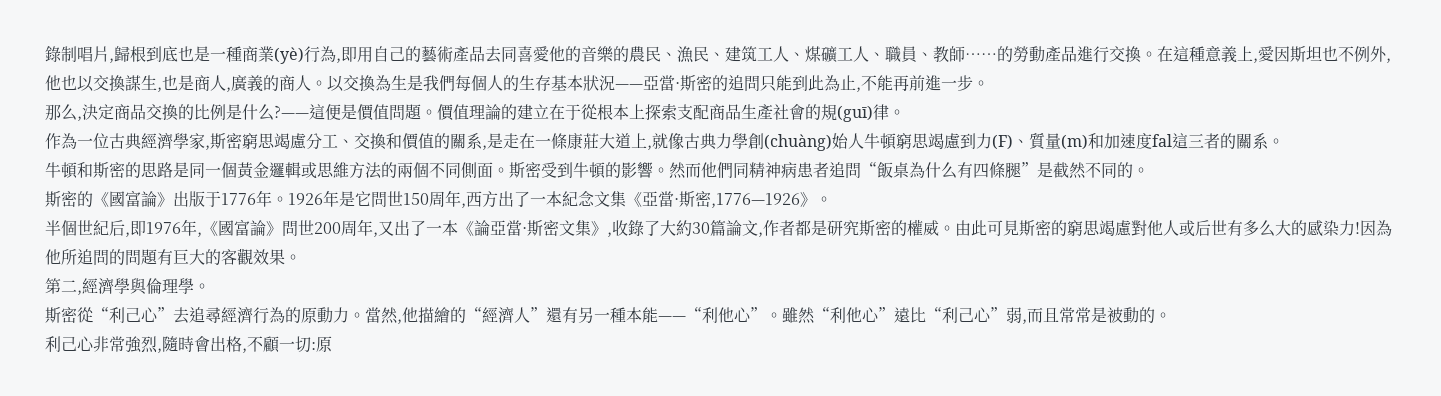錄制唱片,歸根到底也是一種商業(yè)行為,即用自己的藝術產品去同喜愛他的音樂的農民、漁民、建筑工人、煤礦工人、職員、教師……的勞動產品進行交換。在這種意義上,愛因斯坦也不例外,他也以交換謀生,也是商人,廣義的商人。以交換為生是我們每個人的生存基本狀況——亞當·斯密的追問只能到此為止,不能再前進一步。
那么,決定商品交換的比例是什么?——這便是價值問題。價值理論的建立在于從根本上探索支配商品生產社會的規(guī)律。
作為一位古典經濟學家,斯密窮思竭慮分工、交換和價值的關系,是走在一條康莊大道上,就像古典力學創(chuàng)始人牛頓窮思竭慮到力(F)、質量(m)和加速度fal這三者的關系。
牛頓和斯密的思路是同一個黃金邏輯或思維方法的兩個不同側面。斯密受到牛頓的影響。然而他們同精神病患者追問“飯桌為什么有四條腿”是截然不同的。
斯密的《國富論》出版于1776年。1926年是它問世150周年,西方出了一本紀念文集《亞當·斯密,1776—1926》。
半個世紀后,即1976年,《國富論》問世200周年,又出了一本《論亞當·斯密文集》,收錄了大約30篇論文,作者都是研究斯密的權威。由此可見斯密的窮思竭慮對他人或后世有多么大的感染力!因為他所追問的問題有巨大的客觀效果。
第二,經濟學與倫理學。
斯密從“利己心”去追尋經濟行為的原動力。當然,他描繪的“經濟人”還有另一種本能——“利他心”。雖然“利他心”遠比“利己心”弱,而且常常是被動的。
利己心非常強烈,隨時會出格,不顧一切:原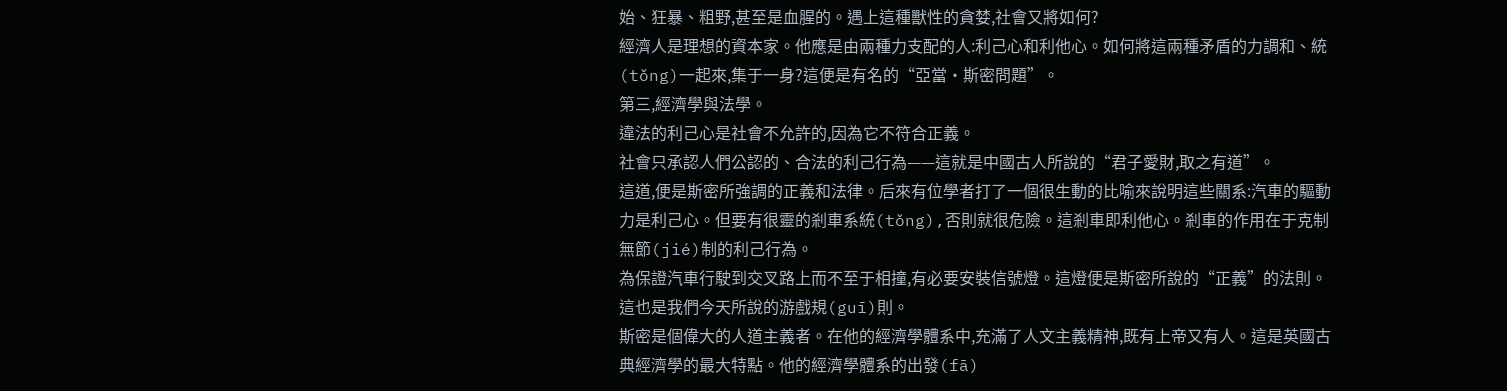始、狂暴、粗野,甚至是血腥的。遇上這種獸性的貪婪,社會又將如何?
經濟人是理想的資本家。他應是由兩種力支配的人:利己心和利他心。如何將這兩種矛盾的力調和、統(tǒng)一起來,集于一身?這便是有名的“亞當·斯密問題”。
第三,經濟學與法學。
違法的利己心是社會不允許的,因為它不符合正義。
社會只承認人們公認的、合法的利己行為——這就是中國古人所說的“君子愛財,取之有道”。
這道,便是斯密所強調的正義和法律。后來有位學者打了一個很生動的比喻來說明這些關系:汽車的驅動力是利己心。但要有很靈的剎車系統(tǒng),否則就很危險。這剎車即利他心。剎車的作用在于克制無節(jié)制的利己行為。
為保證汽車行駛到交叉路上而不至于相撞,有必要安裝信號燈。這燈便是斯密所說的“正義”的法則。這也是我們今天所說的游戲規(guī)則。
斯密是個偉大的人道主義者。在他的經濟學體系中,充滿了人文主義精神,既有上帝又有人。這是英國古典經濟學的最大特點。他的經濟學體系的出發(fā)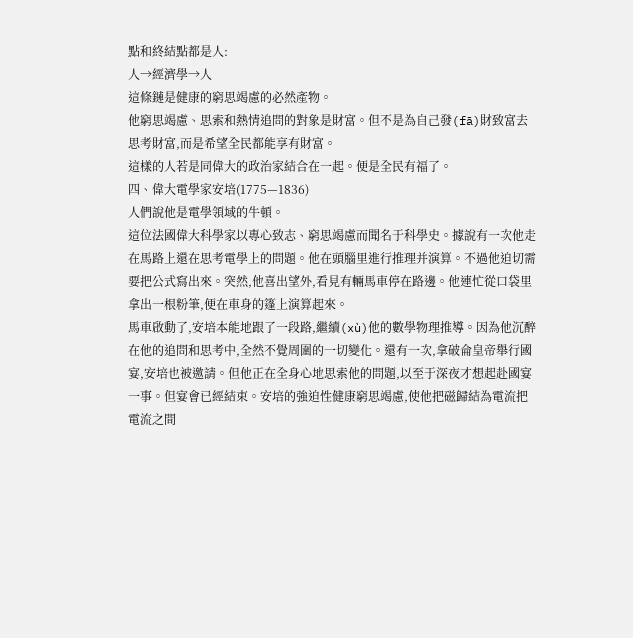點和終結點都是人:
人→經濟學→人
這條鏈是健康的窮思竭慮的必然產物。
他窮思竭慮、思索和熱情追問的對象是財富。但不是為自己發(fā)財致富去
思考財富,而是希望全民都能享有財富。
這樣的人若是同偉大的政治家結合在一起。便是全民有福了。
四、偉大電學家安培(1775—1836)
人們說他是電學領域的牛頓。
這位法國偉大科學家以專心致志、窮思竭慮而聞名于科學史。據說有一次他走在馬路上還在思考電學上的問題。他在頭腦里進行推理并演算。不過他迫切需要把公式寫出來。突然,他喜出望外,看見有輛馬車停在路邊。他連忙從口袋里拿出一根粉筆,便在車身的篷上演算起來。
馬車啟動了,安培本能地跟了一段路,繼續(xù)他的數學物理推導。因為他沉醉在他的追問和思考中,全然不覺周圍的一切變化。還有一次,拿破侖皇帝舉行國宴,安培也被邀請。但他正在全身心地思索他的問題,以至于深夜才想起赴國宴一事。但宴會已經結束。安培的強迫性健康窮思竭慮,使他把磁歸結為電流把電流之間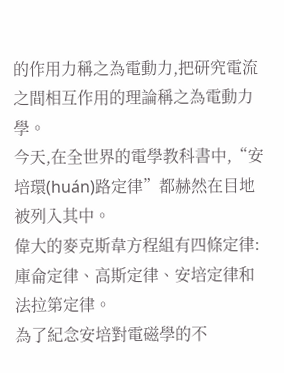的作用力稱之為電動力,把研究電流之間相互作用的理論稱之為電動力學。
今天,在全世界的電學教科書中,“安培環(huán)路定律”都赫然在目地被列入其中。
偉大的麥克斯韋方程組有四條定律:庫侖定律、高斯定律、安培定律和法拉第定律。
為了紀念安培對電磁學的不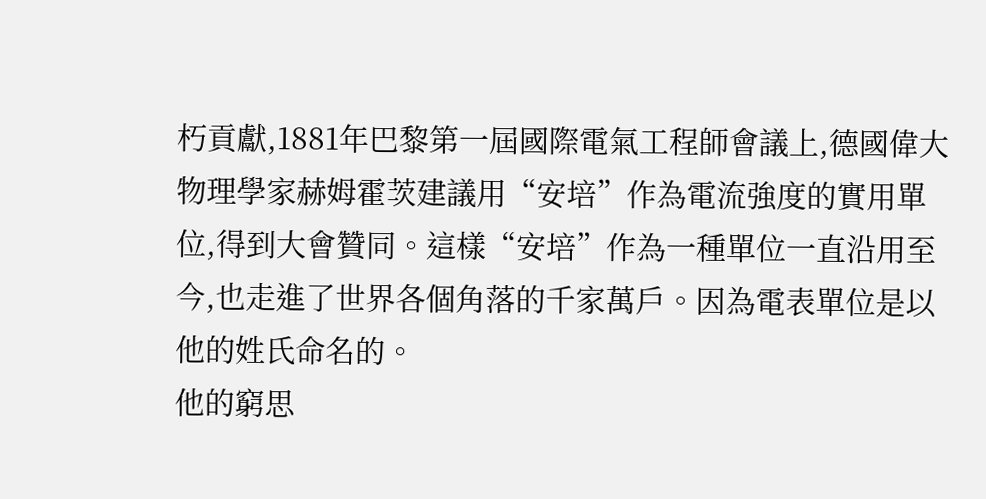朽貢獻,1881年巴黎第一屆國際電氣工程師會議上,德國偉大物理學家赫姆霍茨建議用“安培”作為電流強度的實用單位,得到大會贊同。這樣“安培”作為一種單位一直沿用至今,也走進了世界各個角落的千家萬戶。因為電表單位是以他的姓氏命名的。
他的窮思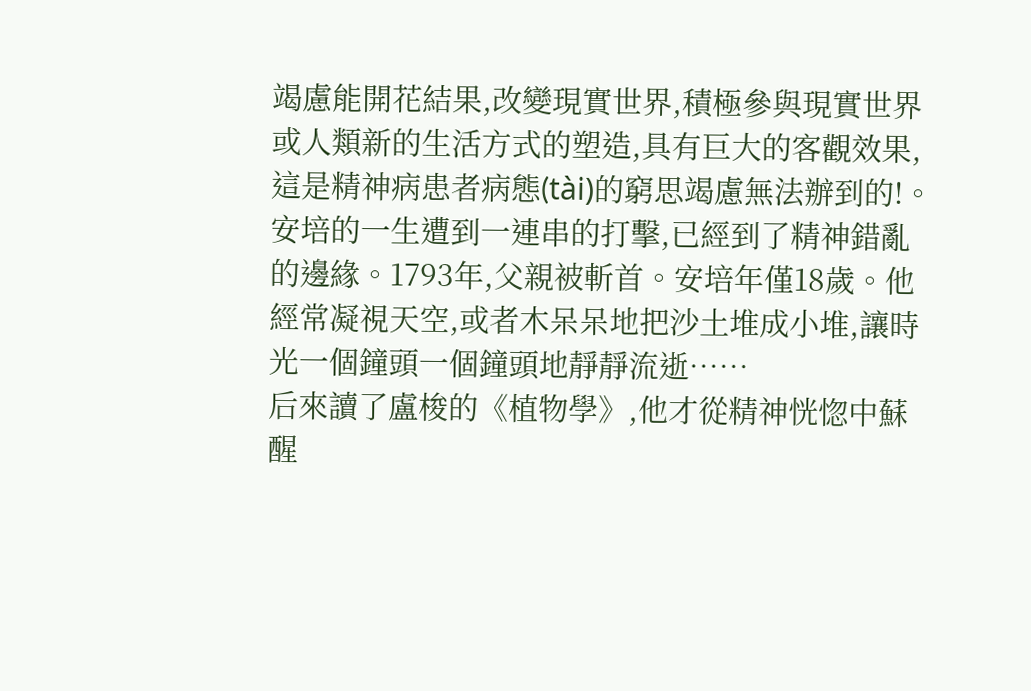竭慮能開花結果,改變現實世界,積極參與現實世界或人類新的生活方式的塑造,具有巨大的客觀效果,這是精神病患者病態(tài)的窮思竭慮無法辦到的!。
安培的一生遭到一連串的打擊,已經到了精神錯亂的邊緣。1793年,父親被斬首。安培年僅18歲。他經常凝視天空,或者木呆呆地把沙土堆成小堆,讓時光一個鐘頭一個鐘頭地靜靜流逝……
后來讀了盧梭的《植物學》,他才從精神恍惚中蘇醒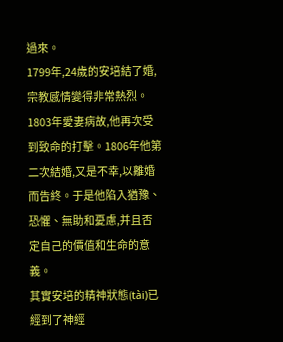過來。
1799年,24歲的安培結了婚,宗教感情變得非常熱烈。1803年愛妻病故,他再次受到致命的打擊。1806年他第二次結婚,又是不幸,以離婚而告終。于是他陷入猶豫、恐懼、無助和憂慮,并且否定自己的價值和生命的意義。
其實安培的精神狀態(tài)已經到了神經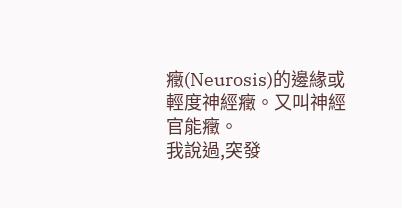癥(Neurosis)的邊緣或輕度神經癥。又叫神經官能癥。
我說過,突發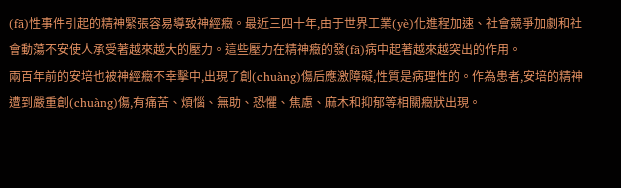(fā)性事件引起的精神緊張容易導致神經癥。最近三四十年,由于世界工業(yè)化進程加速、社會競爭加劇和社會動蕩不安使人承受著越來越大的壓力。這些壓力在精神癥的發(fā)病中起著越來越突出的作用。
兩百年前的安培也被神經癥不幸擊中,出現了創(chuàng)傷后應激障礙,性質是病理性的。作為患者,安培的精神遭到嚴重創(chuàng)傷,有痛苦、煩惱、無助、恐懼、焦慮、麻木和抑郁等相關癥狀出現。